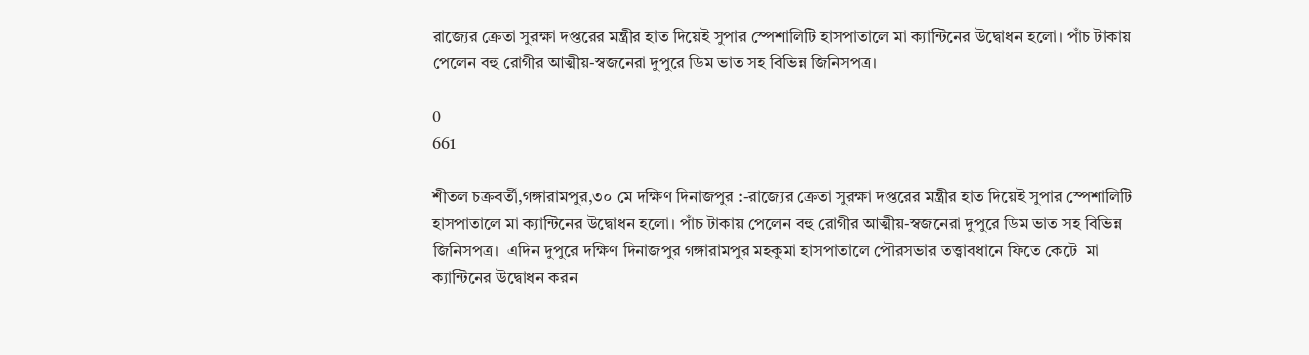রাজ্যের ক্রেতা সুরক্ষা দপ্তরের মন্ত্রীর হাত দিয়েই সুপার স্পেশালিটি হাসপাতালে মা ক্যান্টিনের উদ্বোধন হলো। পাঁচ টাকায় পেলেন বহু রোগীর আত্মীয়-স্বজনেরা দুপুরে ডিম ভাত সহ বিভিন্ন জিনিসপত্র।

0
661

শীতল চক্রবর্তী,গঙ্গারামপুর,৩০ মে দক্ষিণ দিনাজপুর :-রাজ্যের ক্রেতা সুরক্ষা দপ্তরের মন্ত্রীর হাত দিয়েই সুপার স্পেশালিটি হাসপাতালে মা ক্যান্টিনের উদ্বোধন হলো। পাঁচ টাকায় পেলেন বহু রোগীর আত্মীয়-স্বজনেরা দুপুরে ডিম ভাত সহ বিভিন্ন জিনিসপত্র।  এদিন দুপুরে দক্ষিণ দিনাজপুর গঙ্গারামপুর মহকুমা হাসপাতালে পৌরসভার তত্ত্বাবধানে ফিতে কেটে  মা ক্যান্টিনের উদ্বোধন করন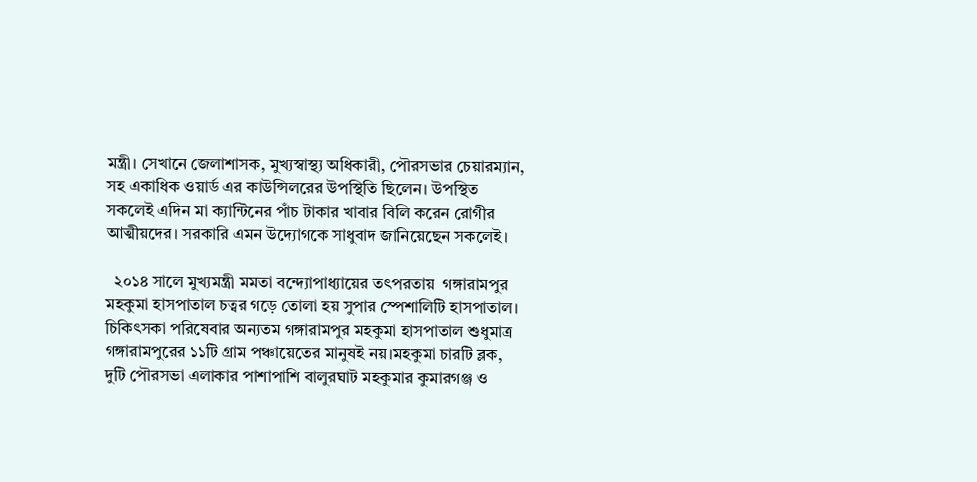মন্ত্রী। সেখানে জেলাশাসক, মুখ্যস্বাস্থ্য অধিকারী, পৌরসভার চেয়ারম্যান, সহ একাধিক ওয়ার্ড এর কাউন্সিলরের উপস্থিতি ছিলেন। উপস্থিত সকলেই এদিন মা ক্যান্টিনের পাঁচ টাকার খাবার বিলি করেন রোগীর আত্মীয়দের। সরকারি এমন উদ্যোগকে সাধুবাদ জানিয়েছেন সকলেই।

  ২০১৪ সালে মুখ্যমন্ত্রী মমতা বন্দ্যোপাধ্যায়ের তৎপরতায়  গঙ্গারামপুর মহকুমা হাসপাতাল চত্বর গড়ে তোলা হয় সুপার স্পেশালিটি হাসপাতাল। চিকিৎসকা পরিষেবার অন্যতম গঙ্গারামপুর মহকুমা হাসপাতাল শুধুমাত্র গঙ্গারামপুরের ১১টি গ্রাম পঞ্চায়েতের মানুষই নয়।মহকুমা চারটি ব্লক, দুটি পৌরসভা এলাকার পাশাপাশি বালুরঘাট মহকুমার কুমারগঞ্জ ও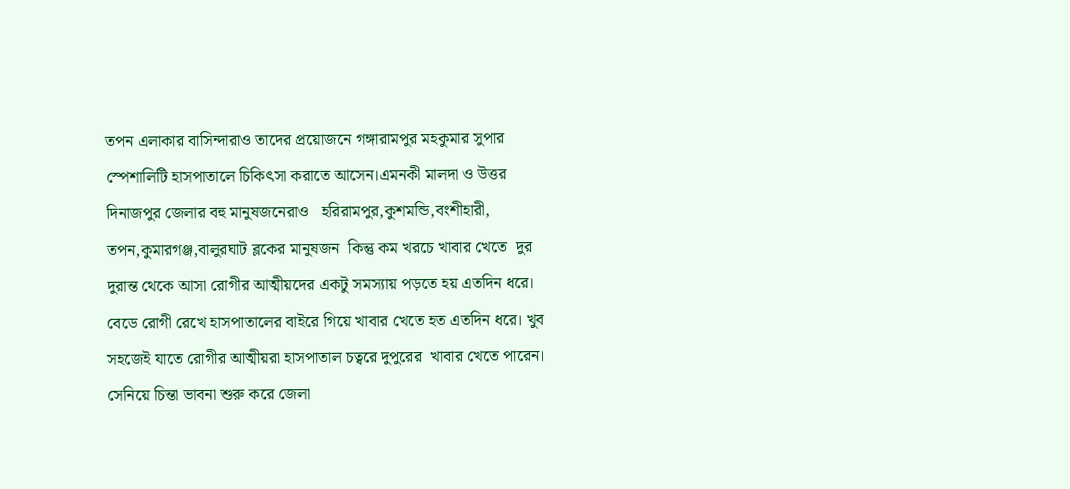তপন এলাকার বাসিন্দারাও তাদের প্রয়োজনে গঙ্গারামপুর মহকুমার সুপার স্পেশালিটি হাসপাতালে চিকিৎসা করাতে আসেন।এমনকী মালদা ও উত্তর দিনাজপুর জেলার বহু মানুষজনেরাও   হরিরামপুর,কুশমন্ডি,বংশীহারী, তপন,কুমারগঞ্জ,বালুরঘাট ব্লকের মানুষজন  কিন্তু কম খরচে খাবার খেতে  দুর দুরান্ত থেকে আসা রোগীর আত্মীয়দের একটু সমস্যায় পড়তে হয় এতদিন ধরে। বেডে রোগী রেখে হাসপাতালের বাইরে গিয়ে খাবার খেতে হত এতদিন ধরে। খুব সহজেই যাতে রোগীর আত্মীয়রা হাসপাতাল চত্বরে দুপুরের  খাবার খেতে পারেন। সেনিয়ে চিন্তা ভাবনা শুরু করে জেলা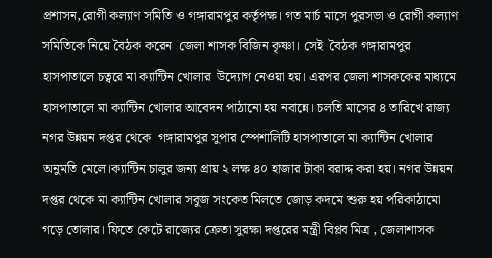প্রশাসন,রোগী কল্যাণ সমিতি ও গঙ্গারামপুর কর্তৃপক্ষ। গত মার্চ মাসে পুরসভা ও রোগী কল্যাণ সমিতিকে নিয়ে বৈঠক করেন  জেলা শাসক বিজিন কৃষ্ণা। সেই  বৈঠক গঙ্গারামপুর হাসপাতালে চত্বরে মা ক্যান্টিন খোলার  উদ্যোগ নেওয়া হয়। এরপর জেলা শাসককের মাধ্যমে হাসপাতালে মা ক্যান্টিন খোলার আবেদন পাঠানো হয় নবান্নে। চলতি মাসের ৪ তারিখে রাজ্য নগর উন্নয়ন দপ্তর থেকে  গঙ্গারামপুর সুপার স্পেশালিটি হাসপাতালে মা ক্যান্টিন খোলার অনুমতি মেলে।ক্যান্টিন চালুর জন্য প্রায় ২ লক্ষ ৪০ হাজার টাকা বরাদ্দ করা হয়। নগর উন্নয়ন দপ্তর থেকে মা ক্যান্টিন খোলার সবুজ সংকেত মিলতে জোড় কদমে শুরু হয় পরিকাঠামো গড়ে তোলার। ফিতে কেটে রাজ্যের ক্রেতা সুরক্ষা দপ্তরের মন্ত্রী বিপ্লব মিত্র , জেলাশাসক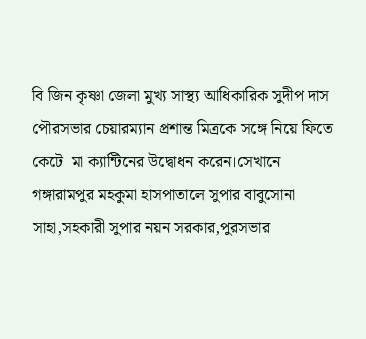বি জিন কৃষ্ণা জেলা মুখ্য সাস্থ্য আধিকারিক সুদীপ দাস পৌরসভার চেয়ারম্যান প্রশান্ত মিত্রকে সঙ্গে নিয়ে ফিতে কেটে  মা ক্যান্টিনের উদ্বোধন করেন।সেখানে গঙ্গারামপুর মহকুমা হাসপাতালে সুপার বাবুসোনা সাহা,সহকারী সুপার নয়ন সরকার,পুরসভার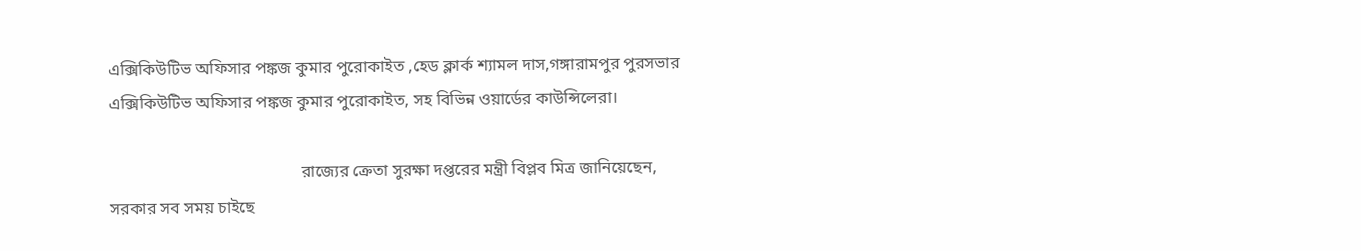এক্সিকিউটিভ অফিসার পঙ্কজ কুমার পুরোকাইত ,হেড ক্লার্ক শ্যামল দাস,গঙ্গারামপুর পুরসভার এক্সিকিউটিভ অফিসার পঙ্কজ কুমার পুরোকাইত, সহ বিভিন্ন ওয়ার্ডের কাউন্সিলেরা।

                                              রাজ্যের ক্রেতা সুরক্ষা দপ্তরের মন্ত্রী বিপ্লব মিত্র জানিয়েছেন, সরকার সব সময় চাইছে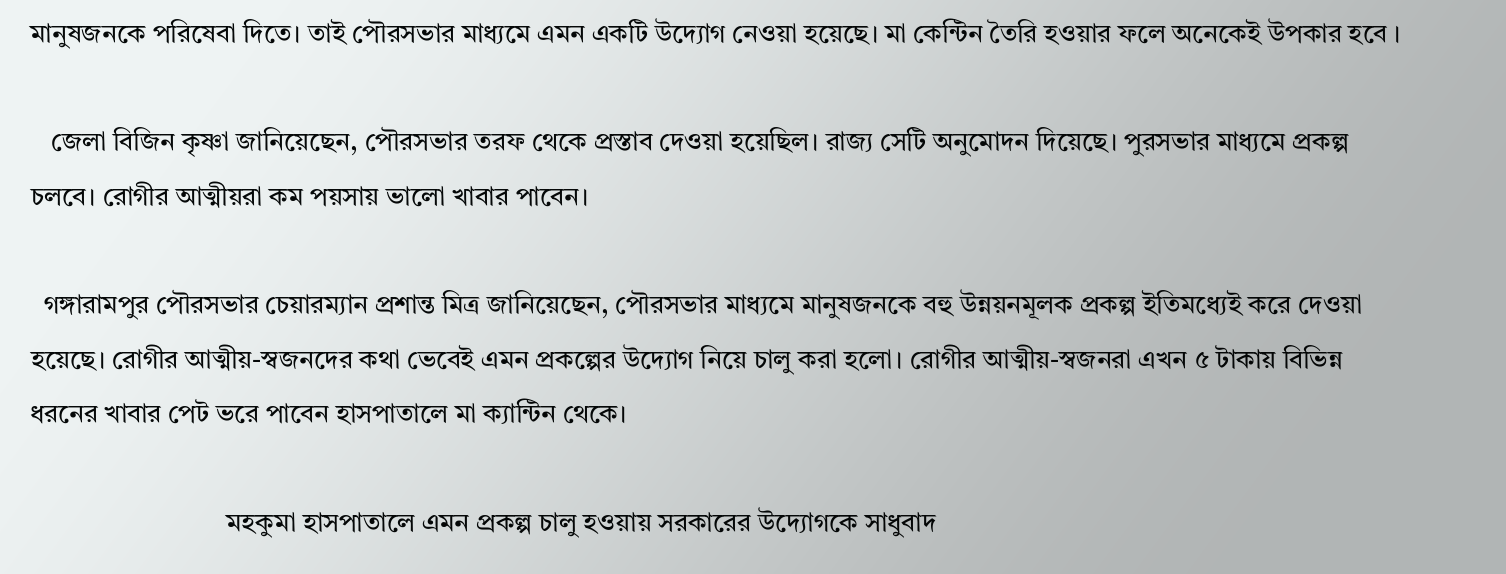মানুষজনকে পরিষেবা দিতে। তাই পৌরসভার মাধ্যমে এমন একটি উদ্যোগ নেওয়া হয়েছে। মা কেন্টিন তৈরি হওয়ার ফলে অনেকেই উপকার হবে ।

   জেলা বিজিন কৃষ্ণা জানিয়েছেন, পৌরসভার তরফ থেকে প্রস্তাব দেওয়া হয়েছিল। রাজ্য সেটি অনুমোদন দিয়েছে। পুরসভার মাধ্যমে প্রকল্প চলবে। রোগীর আত্মীয়রা কম পয়সায় ভালো খাবার পাবেন।

  গঙ্গারামপুর পৌরসভার চেয়ারম্যান প্রশান্ত মিত্র জানিয়েছেন, পৌরসভার মাধ্যমে মানুষজনকে বহু উন্নয়নমূলক প্রকল্প ইতিমধ্যেই করে দেওয়া হয়েছে। রোগীর আত্মীয়-স্বজনদের কথা ভেবেই এমন প্রকল্পের উদ্যোগ নিয়ে চালু করা হলো। রোগীর আত্মীয়-স্বজনরা এখন ৫ টাকায় বিভিন্ন ধরনের খাবার পেট ভরে পাবেন হাসপাতালে মা ক্যান্টিন থেকে।

                             মহকুমা হাসপাতালে এমন প্রকল্প চালু হওয়ায় সরকারের উদ্যোগকে সাধুবাদ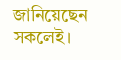জানিয়েছেন সকলেই।